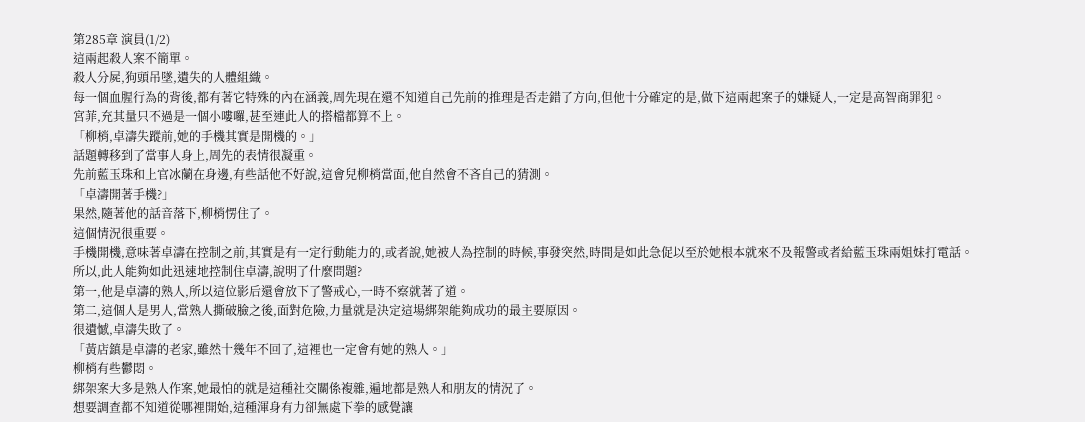第285章 演員(1/2)
這兩起殺人案不簡單。
殺人分屍,狗頭吊墜,遺失的人體組織。
每一個血腥行為的背後,都有著它特殊的內在涵義,周先現在還不知道自己先前的推理是否走錯了方向,但他十分確定的是,做下這兩起案子的嫌疑人,一定是高智商罪犯。
宮菲,充其量只不過是一個小嘍囉,甚至連此人的搭檔都算不上。
「柳梢,卓濤失蹤前,她的手機其實是開機的。」
話題轉移到了當事人身上,周先的表情很凝重。
先前藍玉珠和上官冰蘭在身邊,有些話他不好說,這會兒柳梢當面,他自然會不吝自己的猜測。
「卓濤開著手機?」
果然,隨著他的話音落下,柳梢愣住了。
這個情況很重要。
手機開機,意味著卓濤在控制之前,其實是有一定行動能力的,或者說,她被人為控制的時候,事發突然,時間是如此急促以至於她根本就來不及報警或者給藍玉珠兩姐妹打電話。
所以,此人能夠如此迅速地控制住卓濤,說明了什麼問題?
第一,他是卓濤的熟人,所以這位影后還會放下了警戒心,一時不察就著了道。
第二,這個人是男人,當熟人撕破臉之後,面對危險,力量就是決定這場綁架能夠成功的最主要原因。
很遺憾,卓濤失敗了。
「黃店鎮是卓濤的老家,雖然十幾年不回了,這裡也一定會有她的熟人。」
柳梢有些鬱悶。
綁架案大多是熟人作案,她最怕的就是這種社交關係複雜,遍地都是熟人和朋友的情況了。
想要調查都不知道從哪裡開始,這種渾身有力卻無處下拳的感覺讓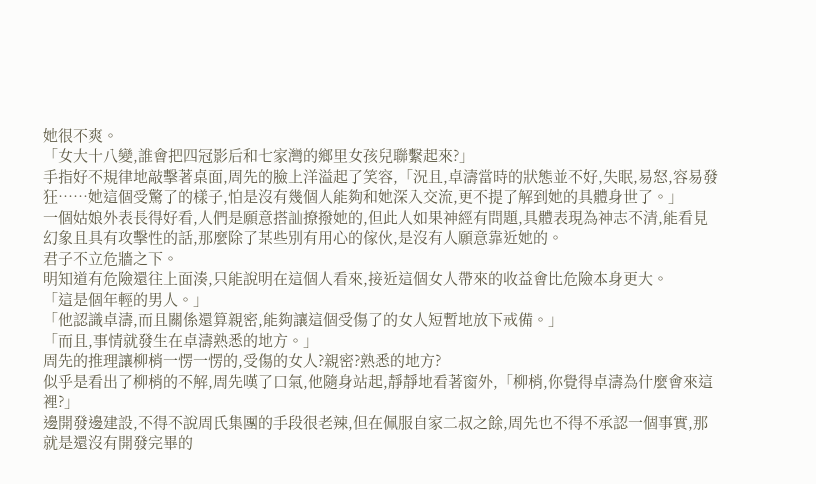她很不爽。
「女大十八變,誰會把四冠影后和七家灣的鄉里女孩兒聯繫起來?」
手指好不規律地敲擊著桌面,周先的臉上洋溢起了笑容,「況且,卓濤當時的狀態並不好,失眠,易怒,容易發狂……她這個受驚了的樣子,怕是沒有幾個人能夠和她深入交流,更不提了解到她的具體身世了。」
一個姑娘外表長得好看,人們是願意搭訕撩撥她的,但此人如果神經有問題,具體表現為神志不清,能看見幻象且具有攻擊性的話,那麼除了某些別有用心的傢伙,是沒有人願意靠近她的。
君子不立危牆之下。
明知道有危險還往上面湊,只能說明在這個人看來,接近這個女人帶來的收益會比危險本身更大。
「這是個年輕的男人。」
「他認識卓濤,而且關係還算親密,能夠讓這個受傷了的女人短暫地放下戒備。」
「而且,事情就發生在卓濤熟悉的地方。」
周先的推理讓柳梢一愣一愣的,受傷的女人?親密?熟悉的地方?
似乎是看出了柳梢的不解,周先嘆了口氣,他隨身站起,靜靜地看著窗外,「柳梢,你覺得卓濤為什麼會來這裡?」
邊開發邊建設,不得不說周氏集團的手段很老辣,但在佩服自家二叔之餘,周先也不得不承認一個事實,那就是還沒有開發完畢的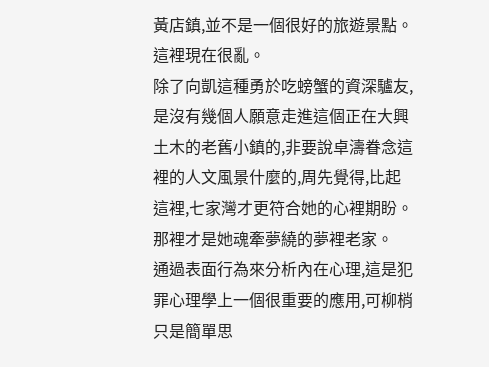黃店鎮,並不是一個很好的旅遊景點。
這裡現在很亂。
除了向凱這種勇於吃螃蟹的資深驢友,是沒有幾個人願意走進這個正在大興土木的老舊小鎮的,非要說卓濤眷念這裡的人文風景什麼的,周先覺得,比起這裡,七家灣才更符合她的心裡期盼。
那裡才是她魂牽夢繞的夢裡老家。
通過表面行為來分析內在心理,這是犯罪心理學上一個很重要的應用,可柳梢只是簡單思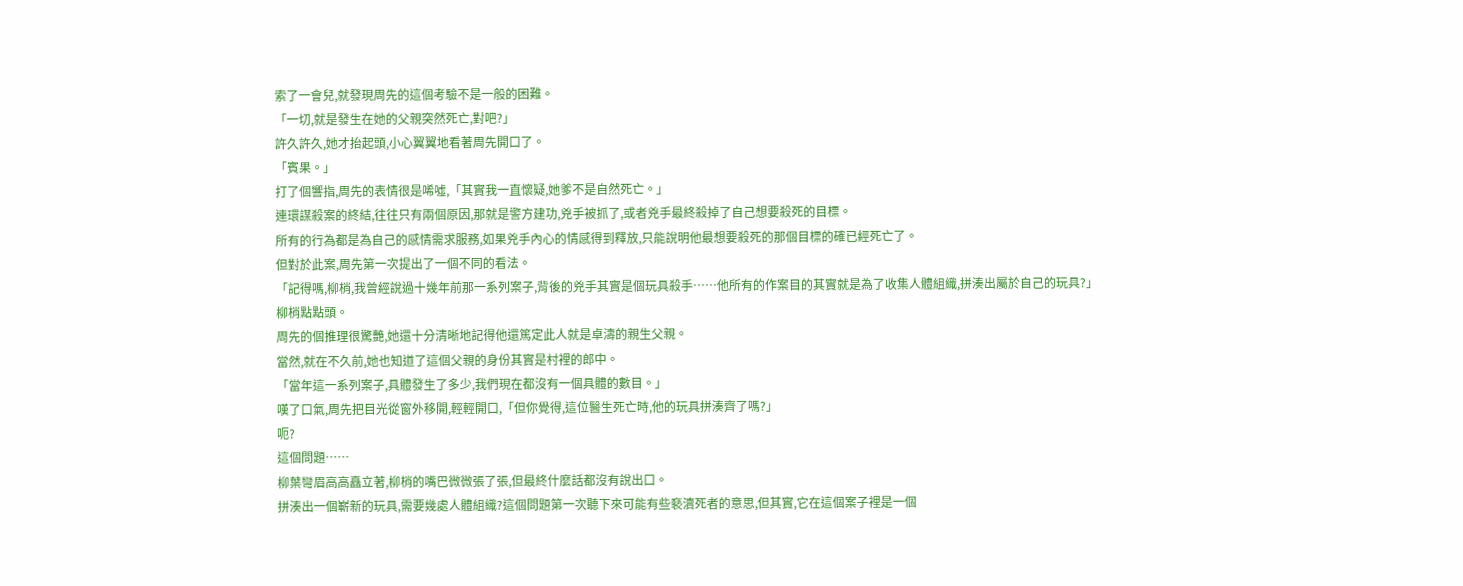索了一會兒,就發現周先的這個考驗不是一般的困難。
「一切,就是發生在她的父親突然死亡,對吧?」
許久許久,她才抬起頭,小心翼翼地看著周先開口了。
「賓果。」
打了個響指,周先的表情很是唏噓,「其實我一直懷疑,她爹不是自然死亡。」
連環謀殺案的終結,往往只有兩個原因,那就是警方建功,兇手被抓了,或者兇手最終殺掉了自己想要殺死的目標。
所有的行為都是為自己的感情需求服務,如果兇手內心的情感得到釋放,只能說明他最想要殺死的那個目標的確已經死亡了。
但對於此案,周先第一次提出了一個不同的看法。
「記得嗎,柳梢,我曾經說過十幾年前那一系列案子,背後的兇手其實是個玩具殺手……他所有的作案目的其實就是為了收集人體組織,拼湊出屬於自己的玩具?」
柳梢點點頭。
周先的個推理很驚艷,她還十分清晰地記得他還篤定此人就是卓濤的親生父親。
當然,就在不久前,她也知道了這個父親的身份其實是村裡的郎中。
「當年這一系列案子,具體發生了多少,我們現在都沒有一個具體的數目。」
嘆了口氣,周先把目光從窗外移開,輕輕開口,「但你覺得,這位醫生死亡時,他的玩具拼湊齊了嗎?」
呃?
這個問題……
柳葉彎眉高高矗立著,柳梢的嘴巴微微張了張,但最終什麼話都沒有說出口。
拼湊出一個嶄新的玩具,需要幾處人體組織?這個問題第一次聽下來可能有些褻瀆死者的意思,但其實,它在這個案子裡是一個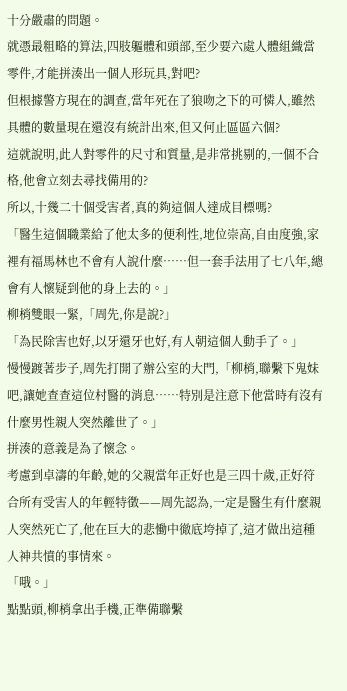十分嚴肅的問題。
就憑最粗略的算法,四肢軀體和頭部,至少要六處人體組織當零件,才能拼湊出一個人形玩具,對吧?
但根據警方現在的調查,當年死在了狼吻之下的可憐人,雖然具體的數量現在還沒有統計出來,但又何止區區六個?
這就說明,此人對零件的尺寸和質量,是非常挑剔的,一個不合格,他會立刻去尋找備用的?
所以,十幾二十個受害者,真的夠這個人達成目標嗎?
「醫生這個職業給了他太多的便利性,地位崇高,自由度強,家裡有福馬林也不會有人說什麼……但一套手法用了七八年,總會有人懷疑到他的身上去的。」
柳梢雙眼一緊,「周先,你是說?」
「為民除害也好,以牙還牙也好,有人朝這個人動手了。」
慢慢踱著步子,周先打開了辦公室的大門,「柳梢,聯繫下鬼妹吧,讓她查查這位村醫的消息……特別是注意下他當時有沒有什麼男性親人突然離世了。」
拼湊的意義是為了懷念。
考慮到卓濤的年齡,她的父親當年正好也是三四十歲,正好符合所有受害人的年輕特徵——周先認為,一定是醫生有什麼親人突然死亡了,他在巨大的悲慟中徹底垮掉了,這才做出這種人神共憤的事情來。
「哦。」
點點頭,柳梢拿出手機,正準備聯繫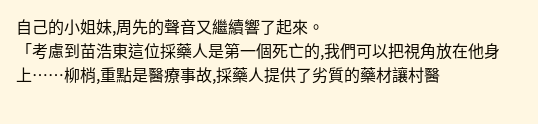自己的小姐妹,周先的聲音又繼續響了起來。
「考慮到苗浩東這位採藥人是第一個死亡的,我們可以把視角放在他身上……柳梢,重點是醫療事故,採藥人提供了劣質的藥材讓村醫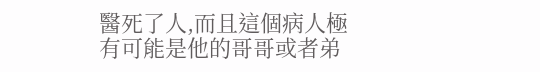醫死了人,而且這個病人極有可能是他的哥哥或者弟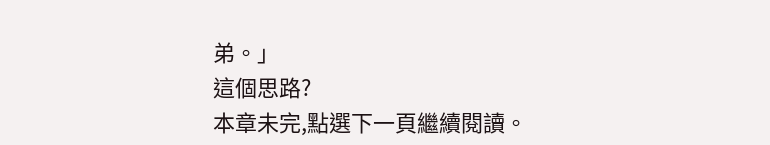弟。」
這個思路?
本章未完,點選下一頁繼續閱讀。